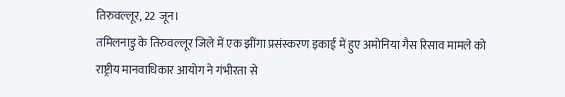तिरुवल्लूर, 22 जून।
तमिलनाडु के तिरुवल्लूर जिले में एक झींगा प्रसंस्करण इकाई में हुए अमोनिया गैस रिसाव मामले को राष्ट्रीय मानवाधिकार आयोग ने गंभीरता से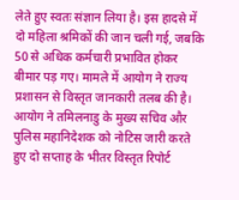लेते हुए स्वतः संज्ञान लिया है। इस हादसे में दो महिला श्रमिकों की जान चली गई, जबकि 50 से अधिक कर्मचारी प्रभावित होकर बीमार पड़ गए। मामले में आयोग ने राज्य प्रशासन से विस्तृत जानकारी तलब की है।
आयोग ने तमिलनाडु के मुख्य सचिव और पुलिस महानिदेशक को नोटिस जारी करते हुए दो सप्ताह के भीतर विस्तृत रिपोर्ट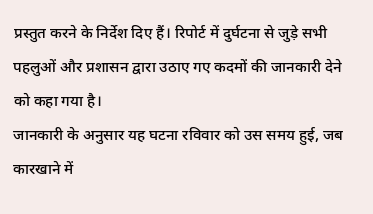प्रस्तुत करने के निर्देश दिए हैं। रिपोर्ट में दुर्घटना से जुड़े सभी पहलुओं और प्रशासन द्वारा उठाए गए कदमों की जानकारी देने को कहा गया है।
जानकारी के अनुसार यह घटना रविवार को उस समय हुई, जब कारखाने में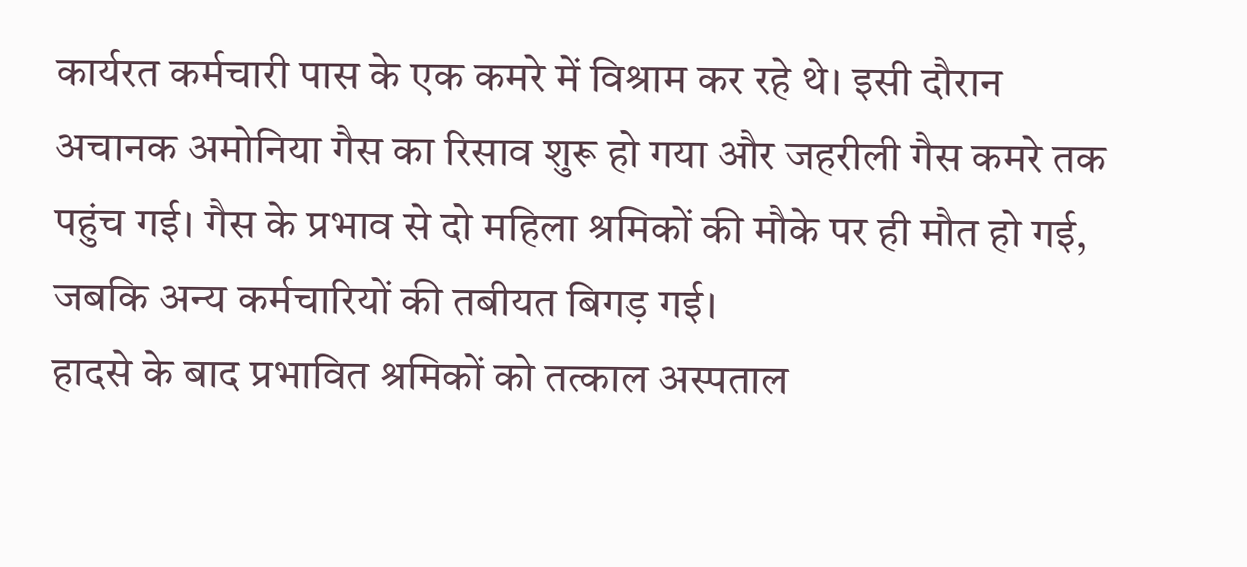कार्यरत कर्मचारी पास के एक कमरे में विश्राम कर रहे थे। इसी दौरान अचानक अमोनिया गैस का रिसाव शुरू हो गया और जहरीली गैस कमरे तक पहुंच गई। गैस के प्रभाव से दो महिला श्रमिकों की मौके पर ही मौत हो गई, जबकि अन्य कर्मचारियों की तबीयत बिगड़ गई।
हादसे के बाद प्रभावित श्रमिकों को तत्काल अस्पताल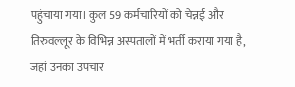पहुंचाया गया। कुल 59 कर्मचारियों को चेन्नई और तिरुवल्लूर के विभिन्न अस्पतालों में भर्ती कराया गया है, जहां उनका उपचार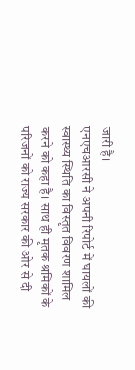जारी है।
एनएचआरसी ने अपनी रिपोर्ट में घायलों की स्वास्थ्य स्थिति का विस्तृत विवरण शामिल करने को कहा है। साथ ही मृतक श्रमिकों के परिजनों को राज्य सरकार की ओर से दी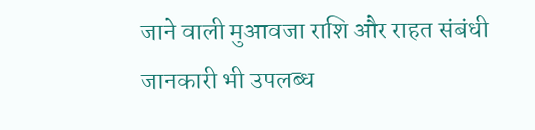जाने वाली मुआवजा राशि और राहत संबंधी जानकारी भी उपलब्ध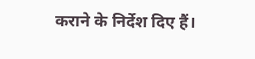कराने के निर्देश दिए हैं।